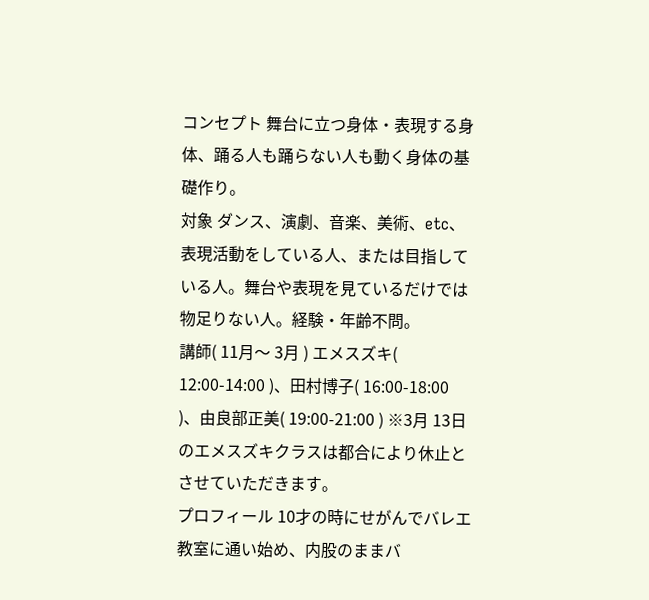コンセプト 舞台に立つ身体・表現する身体、踊る人も踊らない人も動く身体の基礎作り。
対象 ダンス、演劇、音楽、美術、etc、表現活動をしている人、または目指している人。舞台や表現を見ているだけでは物足りない人。経験・年齢不問。
講師( 11月〜 3月 ) エメスズキ( 12:00-14:00 )、田村博子( 16:00-18:00 )、由良部正美( 19:00-21:00 ) ※3月 13日のエメスズキクラスは都合により休止とさせていただきます。
プロフィール 10才の時にせがんでバレエ教室に通い始め、内股のままバ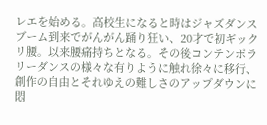レエを始める。高校生になると時はジャズダンスブーム到来でがんがん踊り狂い、20才で初ギックリ腰。以来腰痛持ちとなる。その後コンテンポラリーダンスの様々な有りように触れ徐々に移行、創作の自由とそれゆえの難しさのアップダウンに悶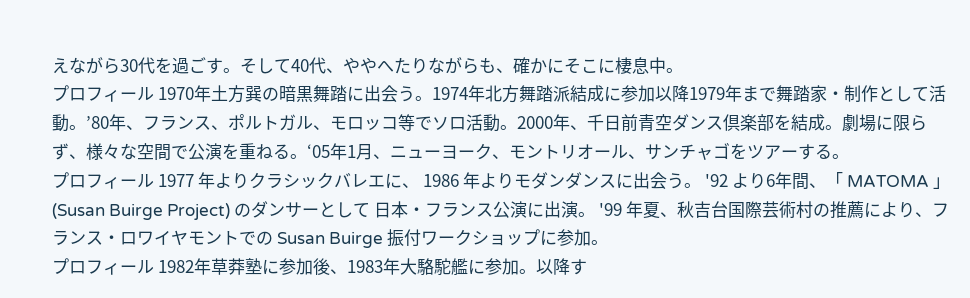えながら30代を過ごす。そして40代、ややへたりながらも、確かにそこに棲息中。
プロフィール 1970年土方巽の暗黒舞踏に出会う。1974年北方舞踏派結成に参加以降1979年まで舞踏家・制作として活動。’80年、フランス、ポルトガル、モロッコ等でソロ活動。2000年、千日前青空ダンス倶楽部を結成。劇場に限らず、様々な空間で公演を重ねる。‘05年1月、ニューヨーク、モントリオール、サンチャゴをツアーする。
プロフィール 1977 年よりクラシックバレエに、 1986 年よりモダンダンスに出会う。 '92 より6年間、「 MATOMA 」 (Susan Buirge Project) のダンサーとして 日本・フランス公演に出演。 '99 年夏、秋吉台国際芸術村の推薦により、フランス・ロワイヤモントでの Susan Buirge 振付ワークショップに参加。
プロフィール 1982年草莽塾に参加後、1983年大駱駝艦に参加。以降す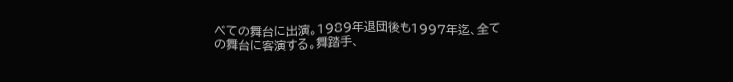べての舞台に出演。1989年退団後も1997年迄、全ての舞台に客演する。舞踏手、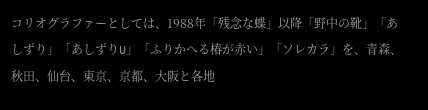コリオグラファーとしては、1988年「残念な蝶」以降「野中の靴」「あしずり」「あしずりU」「ふりかへる椿が赤い」「ソレカラ」を、青森、秋田、仙台、東京、京都、大阪と各地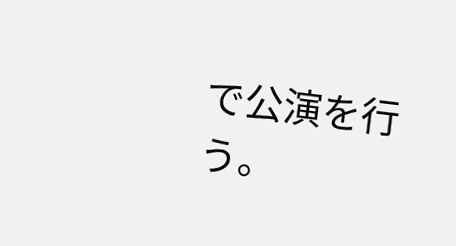で公演を行う。